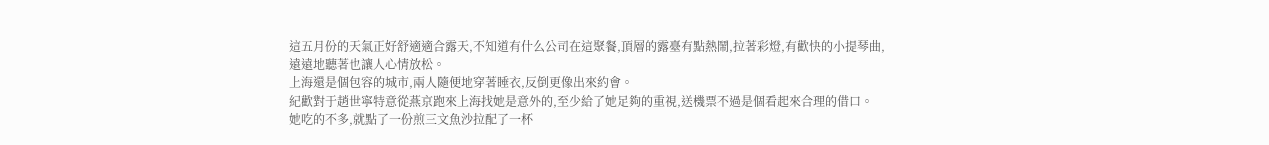這五月份的天氣正好舒適適合露天,不知道有什么公司在這聚餐,頂層的露臺有點熱鬧,拉著彩燈,有歡快的小提琴曲,遠遠地聽著也讓人心情放松。
上海還是個包容的城市,兩人隨便地穿著睡衣,反倒更像出來約會。
紀歡對于趙世寧特意從燕京跑來上海找她是意外的,至少給了她足夠的重視,送機票不過是個看起來合理的借口。
她吃的不多,就點了一份煎三文魚沙拉配了一杯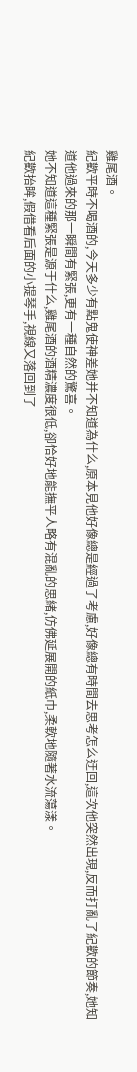雞尾酒。
紀歡平時不喝酒的,今天多少有點鬼使神差她并不知道為什么,原本見他好像總是經過了考慮,好像總有時間去思考怎么迂回,這次他突然出現,反而打亂了紀歡的節奏,她知道他過來的那一瞬間有緊張,更有一種自然的驚喜。
她不知道這種緊張是源于什么,雞尾酒的酒精濃度很低,卻恰好地能撫平人略有混亂的思緒,仿佛延展開的紙巾,柔軟地隨著水流蕩漾。
紀歡抬眸,假借看后面的小提琴手,視線又落回到了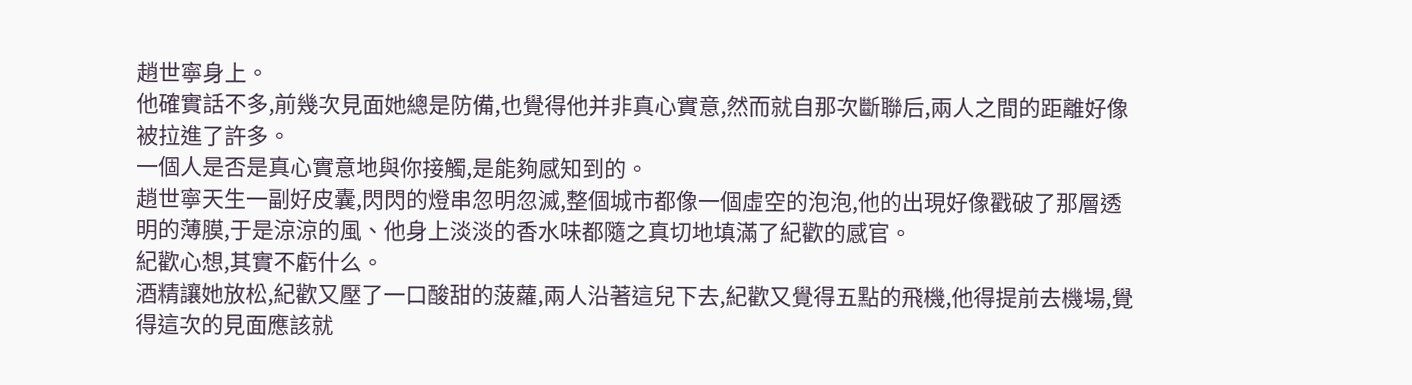趙世寧身上。
他確實話不多,前幾次見面她總是防備,也覺得他并非真心實意,然而就自那次斷聯后,兩人之間的距離好像被拉進了許多。
一個人是否是真心實意地與你接觸,是能夠感知到的。
趙世寧天生一副好皮囊,閃閃的燈串忽明忽滅,整個城市都像一個虛空的泡泡,他的出現好像戳破了那層透明的薄膜,于是涼涼的風、他身上淡淡的香水味都隨之真切地填滿了紀歡的感官。
紀歡心想,其實不虧什么。
酒精讓她放松,紀歡又壓了一口酸甜的菠蘿,兩人沿著這兒下去,紀歡又覺得五點的飛機,他得提前去機場,覺得這次的見面應該就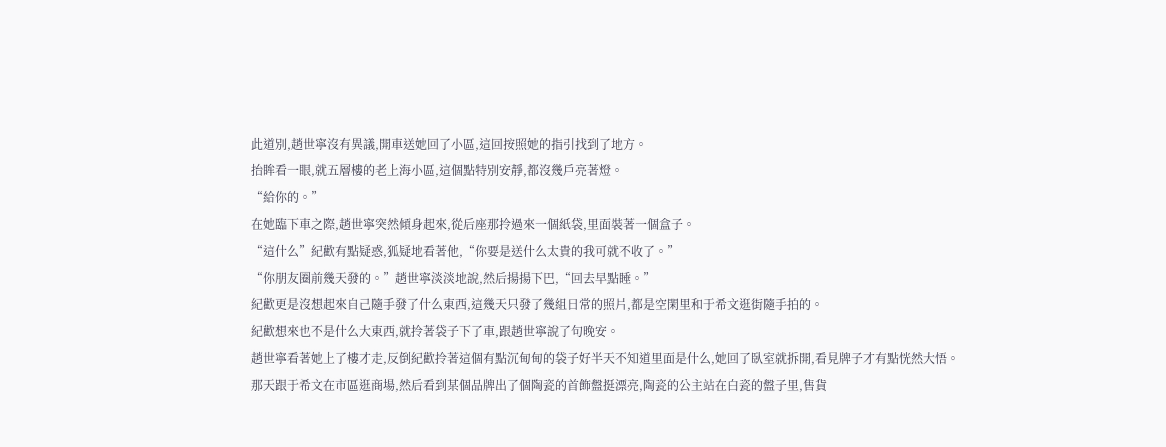此道別,趙世寧沒有異議,開車送她回了小區,這回按照她的指引找到了地方。
抬眸看一眼,就五層樓的老上海小區,這個點特別安靜,都沒幾戶亮著燈。
“給你的。”
在她臨下車之際,趙世寧突然傾身起來,從后座那拎過來一個紙袋,里面裝著一個盒子。
“這什么”紀歡有點疑惑,狐疑地看著他,“你要是送什么太貴的我可就不收了。”
“你朋友圈前幾天發的。”趙世寧淡淡地說,然后揚揚下巴,“回去早點睡。”
紀歡更是沒想起來自己隨手發了什么東西,這幾天只發了幾組日常的照片,都是空閑里和于希文逛街隨手拍的。
紀歡想來也不是什么大東西,就拎著袋子下了車,跟趙世寧說了句晚安。
趙世寧看著她上了樓才走,反倒紀歡拎著這個有點沉甸甸的袋子好半天不知道里面是什么,她回了臥室就拆開,看見牌子才有點恍然大悟。
那天跟于希文在市區逛商場,然后看到某個品牌出了個陶瓷的首飾盤挺漂亮,陶瓷的公主站在白瓷的盤子里,售貨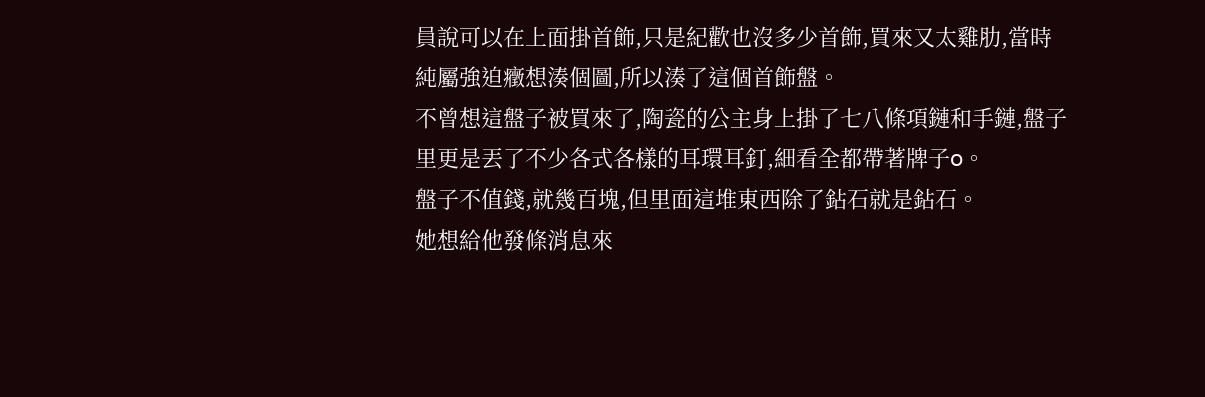員說可以在上面掛首飾,只是紀歡也沒多少首飾,買來又太雞肋,當時純屬強迫癥想湊個圖,所以湊了這個首飾盤。
不曾想這盤子被買來了,陶瓷的公主身上掛了七八條項鏈和手鏈,盤子里更是丟了不少各式各樣的耳環耳釘,細看全都帶著牌子o。
盤子不值錢,就幾百塊,但里面這堆東西除了鉆石就是鉆石。
她想給他發條消息來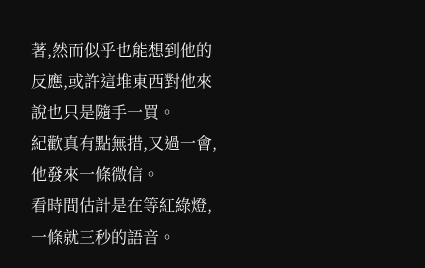著,然而似乎也能想到他的反應,或許這堆東西對他來說也只是隨手一買。
紀歡真有點無措,又過一會,他發來一條微信。
看時間估計是在等紅綠燈,一條就三秒的語音。